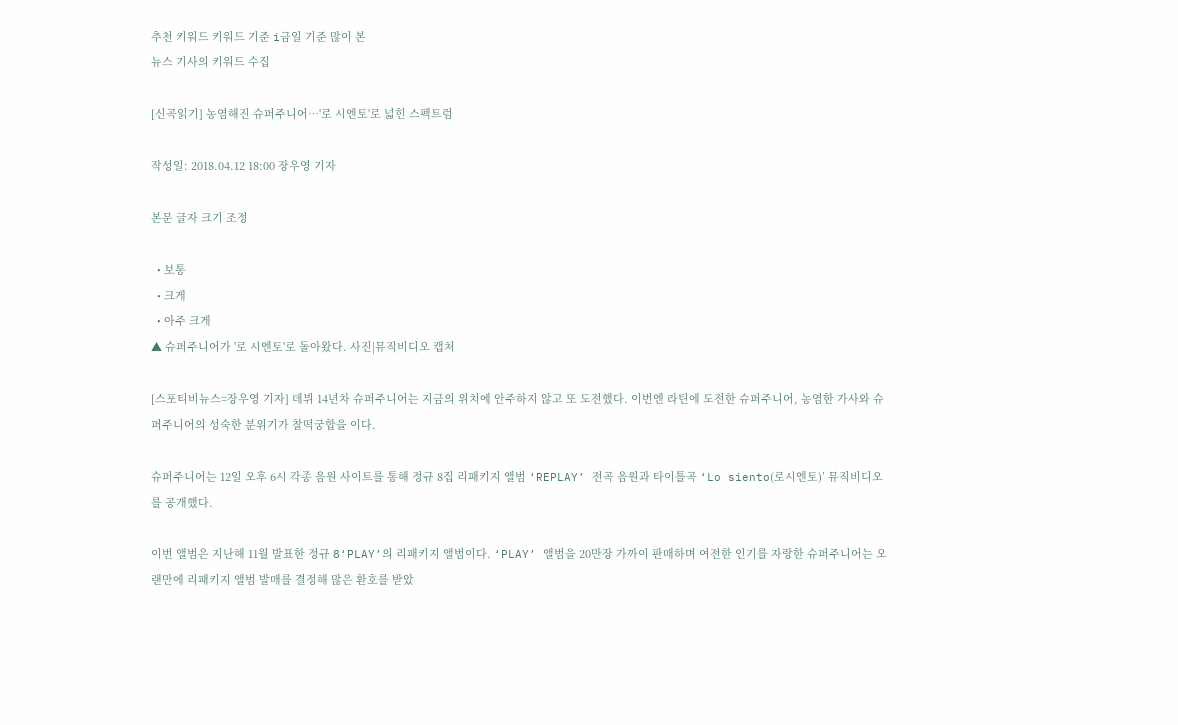추천 키워드 키워드 기준 i금일 기준 많이 본
뉴스 기사의 키워드 수집

[신곡읽기] 농염해진 슈퍼주니어…'로 시엔토'로 넓힌 스펙트럼

작성일: 2018.04.12 18:00 장우영 기자

본문 글자 크기 조정

  • 보통
  • 크게
  • 아주 크게
▲ 슈퍼주니어가 '로 시엔토'로 돌아왔다. 사진|뮤직비디오 캡처

[스포티비뉴스=장우영 기자] 데뷔 14년차 슈퍼주니어는 지금의 위치에 안주하지 않고 또 도전했다. 이번엔 라틴에 도전한 슈퍼주니어, 농염한 가사와 슈퍼주니어의 성숙한 분위기가 찰떡궁합을 이다.

슈퍼주니어는 12일 오후 6시 각종 음원 사이트를 통해 정규 8집 리패키지 앨범 ‘REPLAY’ 전곡 음원과 타이틀곡 ‘Lo siento(로시엔토)’ 뮤직비디오를 공개했다.

이번 앨범은 지난해 11월 발표한 정규 8‘PLAY’의 리패키지 앨범이다. ‘PLAY’ 앨범을 20만장 가까이 판매하며 여전한 인기를 자랑한 슈퍼주니어는 오랜만에 리패키지 앨범 발매를 결정해 많은 환호를 받았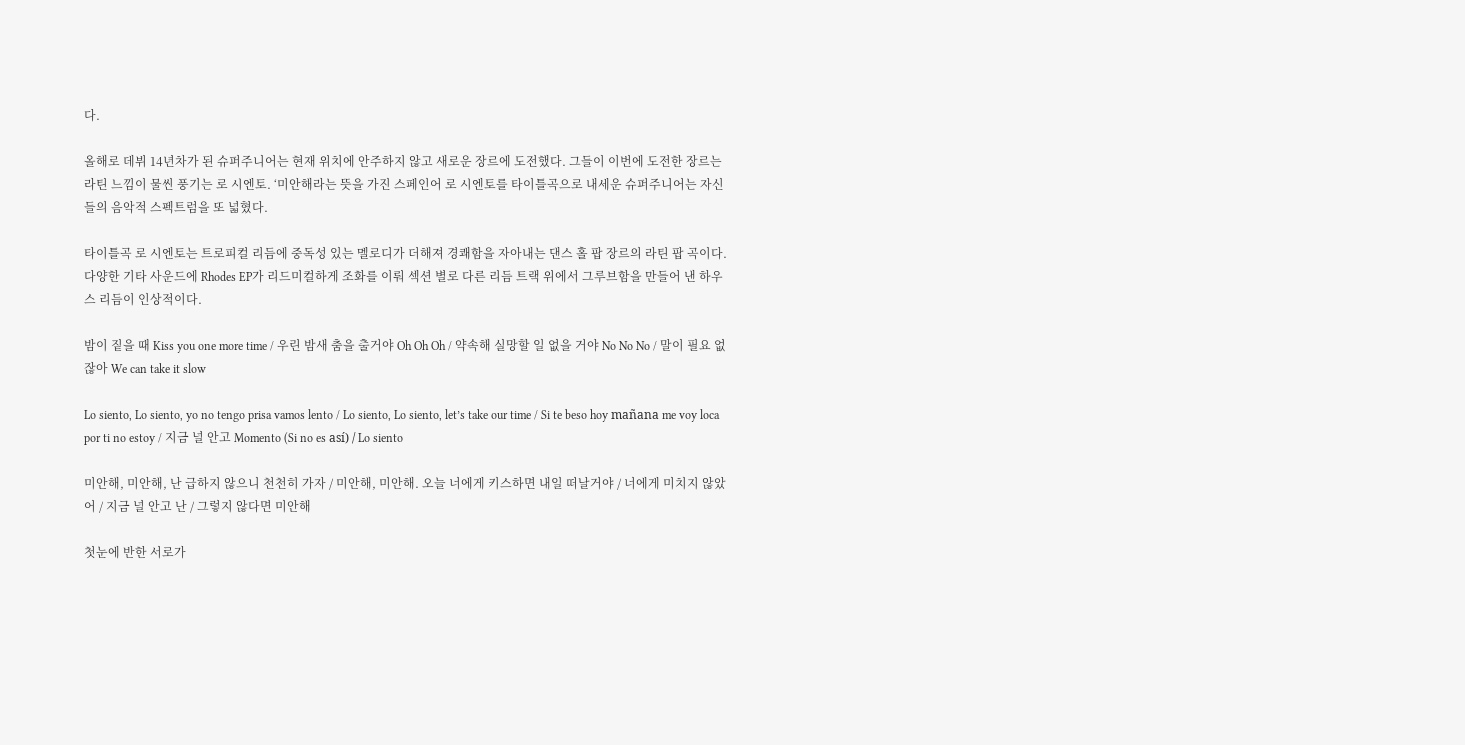다.

올해로 데뷔 14년차가 된 슈퍼주니어는 현재 위치에 안주하지 않고 새로운 장르에 도전했다. 그들이 이번에 도전한 장르는 라틴 느낌이 물씬 풍기는 로 시엔토. ‘미안해라는 뜻을 가진 스페인어 로 시엔토를 타이틀곡으로 내세운 슈퍼주니어는 자신들의 음악적 스펙트럼을 또 넓혔다.

타이틀곡 로 시엔토는 트로피컬 리듬에 중독성 있는 멜로디가 더해져 경쾌함을 자아내는 댄스 홀 팝 장르의 라틴 팝 곡이다. 다양한 기타 사운드에 Rhodes EP가 리드미컬하게 조화를 이뤄 섹션 별로 다른 리듬 트랙 위에서 그루브함을 만들어 낸 하우스 리듬이 인상적이다.

밤이 짙을 때 Kiss you one more time / 우린 밤새 춤을 출거야 Oh Oh Oh / 약속해 실망할 일 없을 거야 No No No / 말이 필요 없잖아 We can take it slow

Lo siento, Lo siento, yo no tengo prisa vamos lento / Lo siento, Lo siento, let’s take our time / Si te beso hoy mañana me voy loca por ti no estoy / 지금 널 안고 Momento (Si no es así) / Lo siento

미안해, 미안해, 난 급하지 않으니 천천히 가자 / 미안해, 미안해. 오늘 너에게 키스하면 내일 떠날거야 / 너에게 미치지 않았어 / 지금 널 안고 난 / 그렇지 않다면 미안해

첫눈에 반한 서로가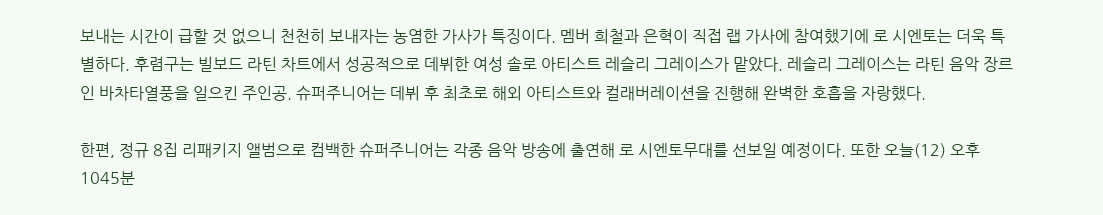보내는 시간이 급할 것 없으니 천천히 보내자는 농염한 가사가 특징이다. 멤버 희철과 은혁이 직접 랩 가사에 참여했기에 로 시엔토는 더욱 특별하다. 후렴구는 빌보드 라틴 차트에서 성공적으로 데뷔한 여성 솔로 아티스트 레슬리 그레이스가 맡았다. 레슬리 그레이스는 라틴 음악 장르인 바차타열풍을 일으킨 주인공. 슈퍼주니어는 데뷔 후 최초로 해외 아티스트와 컬래버레이션을 진행해 완벽한 호흡을 자랑했다.

한편, 정규 8집 리패키지 앨범으로 컴백한 슈퍼주니어는 각종 음악 방송에 출연해 로 시엔토무대를 선보일 예정이다. 또한 오늘(12) 오후 1045분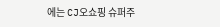에는 CJ오쇼핑 슈퍼주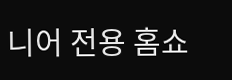니어 전용 홈쇼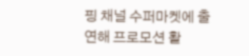핑 채널 수퍼마켓에 출연해 프로모션 활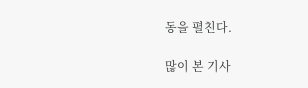동을 펼친다.

많이 본 기사